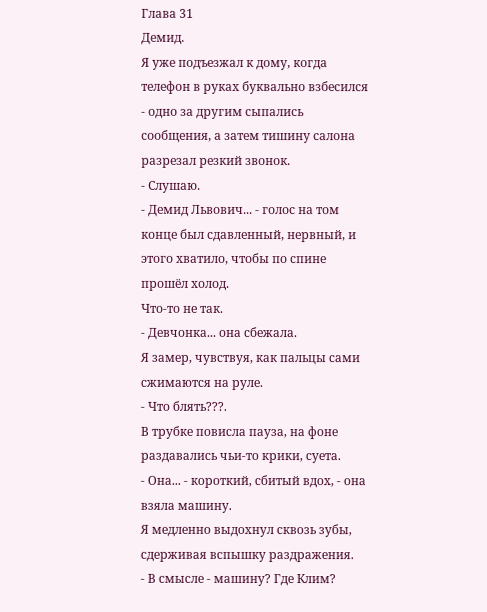Глава 31
Демид.
Я уже подъезжал к дому, когда телефон в руках буквально взбесился - одно за другим сыпались сообщения, а затем тишину салона разрезал резкий звонок.
- Слушаю.
- Демид Львович... - голос на том конце был сдавленный, нервный, и этого хватило, чтобы по спине прошёл холод.
Что-то не так.
- Девчонка... она сбежала.
Я замер, чувствуя, как пальцы сами сжимаются на руле.
- Что блять???.
В трубке повисла пауза, на фоне раздавались чьи-то крики, суета.
- Она... - короткий, сбитый вдох, - она взяла машину.
Я медленно выдохнул сквозь зубы, сдерживая вспышку раздражения.
- В смысле - машину? Где Клим?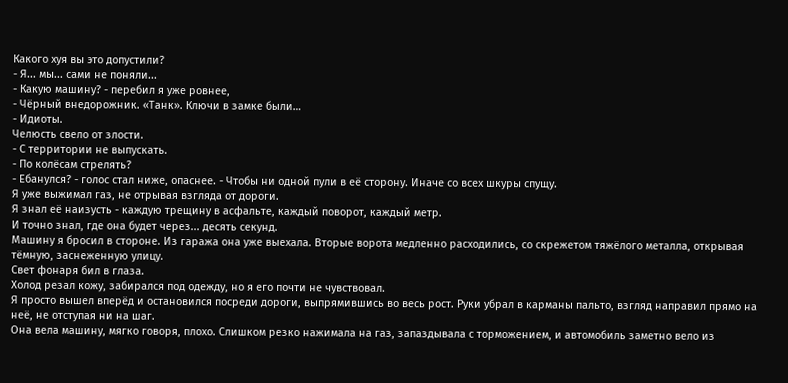Какого хуя вы это допустили?
- Я... мы... сами не поняли...
- Какую машину? - перебил я уже ровнее,
- Чёрный внедорожник. «Танк». Ключи в замке были…
- Идиоты.
Челюсть свело от злости.
- С территории не выпускать.
- По колёсам стрелять?
- Ебанулся? - голос стал ниже, опаснее. - Чтобы ни одной пули в её сторону. Иначе со всех шкуры спущу.
Я уже выжимал газ, не отрывая взгляда от дороги.
Я знал её наизусть - каждую трещину в асфальте, каждый поворот, каждый метр.
И точно знал, где она будет через... десять секунд.
Машину я бросил в стороне. Из гаража она уже выехала. Вторые ворота медленно расходились, со скрежетом тяжёлого металла, открывая тёмную, заснеженную улицу.
Свет фонаря бил в глаза.
Холод резал кожу, забирался под одежду, но я его почти не чувствовал.
Я просто вышел вперёд и остановился посреди дороги, выпрямившись во весь рост. Руки убрал в карманы пальто, взгляд направил прямо на неё, не отступая ни на шаг.
Она вела машину, мягко говоря, плохо. Слишком резко нажимала на газ, запаздывала с торможением, и автомобиль заметно вело из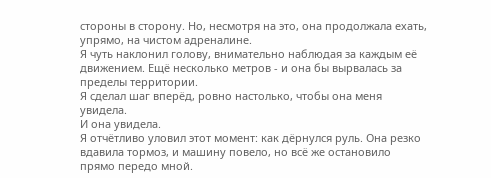стороны в сторону. Но, несмотря на это, она продолжала ехать, упрямо, на чистом адреналине.
Я чуть наклонил голову, внимательно наблюдая за каждым её движением. Ещё несколько метров - и она бы вырвалась за пределы территории.
Я сделал шаг вперёд, ровно настолько, чтобы она меня увидела.
И она увидела.
Я отчётливо уловил этот момент: как дёрнулся руль. Она резко вдавила тормоз, и машину повело, но всё же остановило прямо передо мной.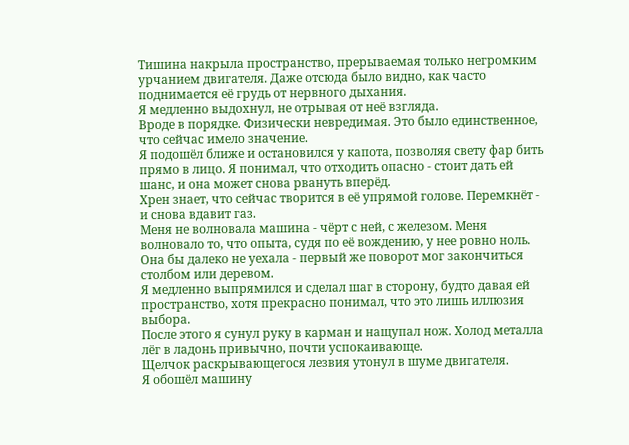Тишина накрыла пространство, прерываемая только негромким урчанием двигателя. Даже отсюда было видно, как часто поднимается её грудь от нервного дыхания.
Я медленно выдохнул, не отрывая от неё взгляда.
Вроде в порядке. Физически невредимая. Это было единственное, что сейчас имело значение.
Я подошёл ближе и остановился у капота, позволяя свету фар бить прямо в лицо. Я понимал, что отходить опасно - стоит дать ей шанс, и она может снова рвануть вперёд.
Хрен знает, что сейчас творится в её упрямой голове. Перемкнёт - и снова вдавит газ.
Меня не волновала машина - чёрт с ней, с железом. Меня волновало то, что опыта, судя по её вождению, у нее ровно ноль. Она бы далеко не уехала - первый же поворот мог закончиться столбом или деревом.
Я медленно выпрямился и сделал шаг в сторону, будто давая ей пространство, хотя прекрасно понимал, что это лишь иллюзия выбора.
После этого я сунул руку в карман и нащупал нож. Холод металла лёг в ладонь привычно, почти успокаивающе.
Щелчок раскрывающегося лезвия утонул в шуме двигателя.
Я обошёл машину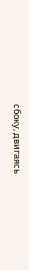сбоку, двигаясь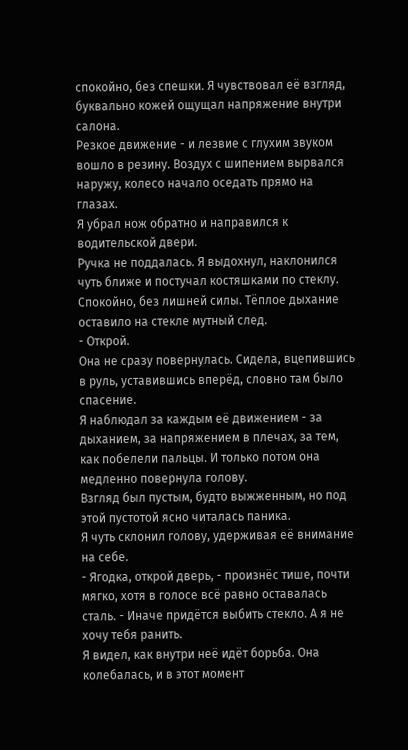спокойно, без спешки. Я чувствовал её взгляд, буквально кожей ощущал напряжение внутри салона.
Резкое движение - и лезвие с глухим звуком вошло в резину. Воздух с шипением вырвался наружу, колесо начало оседать прямо на глазах.
Я убрал нож обратно и направился к водительской двери.
Ручка не поддалась. Я выдохнул, наклонился чуть ближе и постучал костяшками по стеклу. Спокойно, без лишней силы. Тёплое дыхание оставило на стекле мутный след.
- Открой.
Она не сразу повернулась. Сидела, вцепившись в руль, уставившись вперёд, словно там было спасение.
Я наблюдал за каждым её движением - за дыханием, за напряжением в плечах, за тем, как побелели пальцы. И только потом она медленно повернула голову.
Взгляд был пустым, будто выжженным, но под этой пустотой ясно читалась паника.
Я чуть склонил голову, удерживая её внимание на себе.
- Ягодка, открой дверь, - произнёс тише, почти мягко, хотя в голосе всё равно оставалась сталь. - Иначе придётся выбить стекло. А я не хочу тебя ранить.
Я видел, как внутри неё идёт борьба. Она колебалась, и в этот момент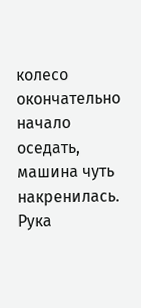колесо окончательно начало оседать, машина чуть накренилась.
Рука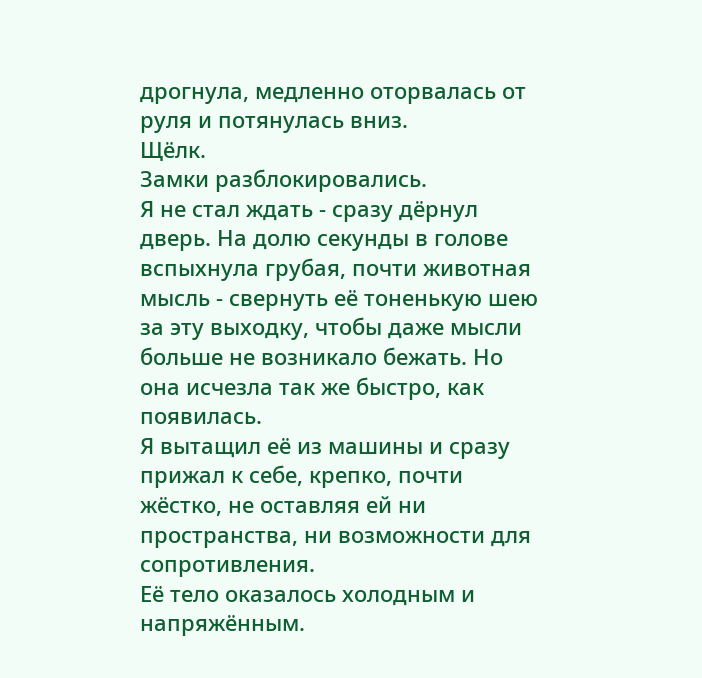дрогнула, медленно оторвалась от руля и потянулась вниз.
Щёлк.
Замки разблокировались.
Я не стал ждать - сразу дёрнул дверь. На долю секунды в голове вспыхнула грубая, почти животная мысль - свернуть её тоненькую шею за эту выходку, чтобы даже мысли больше не возникало бежать. Но она исчезла так же быстро, как появилась.
Я вытащил её из машины и сразу прижал к себе, крепко, почти жёстко, не оставляя ей ни пространства, ни возможности для сопротивления.
Её тело оказалось холодным и напряжённым.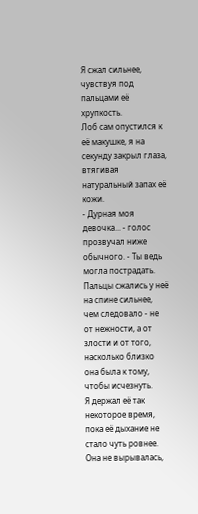Я сжал сильнее, чувствуя под пальцами её хрупкость.
Лоб сам опустился к её макушке, я на секунду закрыл глаза, втягивая натуральный запах её кожи.
- Дурная моя девочка... - голос прозвучал ниже обычного. - Ты ведь могла пострадать.
Пальцы сжались у неё на спине сильнее, чем следовало - не от нежности, а от злости и от того, насколько близко она была к тому, чтобы исчезнуть.
Я держал её так некоторое время, пока её дыхание не стало чуть ровнее. Она не вырывалась,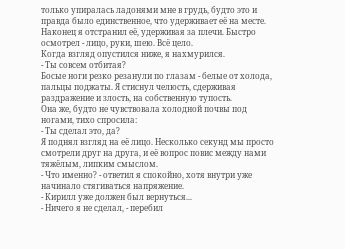только упиралась ладонями мне в грудь, будто это и правда было единственное, что удерживает её на месте.
Наконец я отстранил её, удерживая за плечи. Быстро осмотрел - лицо, руки, шею. Всё цело.
Когда взгляд опустился ниже, я нахмурился.
- Ты совсем отбитая?
Босые ноги резко резанули по глазам - белые от холода, пальцы поджаты. Я стиснул челюсть, сдерживая раздражение и злость, на собственную тупость.
Она же, будто не чувствовала холодной почвы под ногами, тихо спросила:
- Ты сделал это, да?
Я поднял взгляд на её лицо. Несколько секунд мы просто смотрели друг на друга, и её вопрос повис между нами тяжёлым, липким смыслом.
- Что именно? - ответил я спокойно, хотя внутри уже начинало стягиваться напряжение.
- Кирилл уже должен был вернуться...
- Ничего я не сделал, - перебил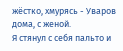жёстко, хмурясь - Уваров дома, с женой.
Я стянул с себя пальто и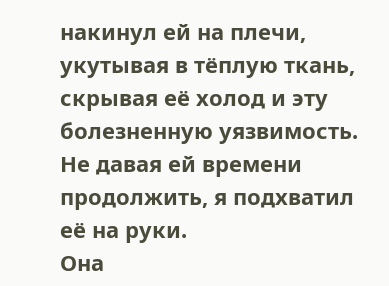накинул ей на плечи, укутывая в тёплую ткань, скрывая её холод и эту болезненную уязвимость.
Не давая ей времени продолжить, я подхватил её на руки.
Она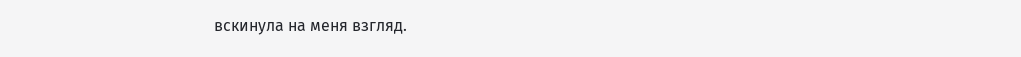вскинула на меня взгляд.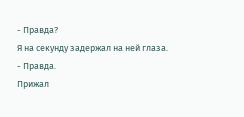- Правда?
Я на секунду задержал на ней глаза.
- Правда.
Прижал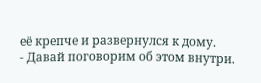её крепче и развернулся к дому.
- Давай поговорим об этом внутри.